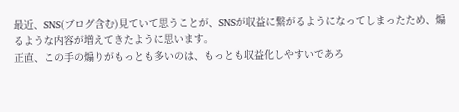最近、SNS(ブログ含む)見ていて思うことが、SNSが収益に繋がるようになってしまったため、煽るような内容が増えてきたように思います。
正直、この手の煽りがもっとも多いのは、もっとも収益化しやすいであろ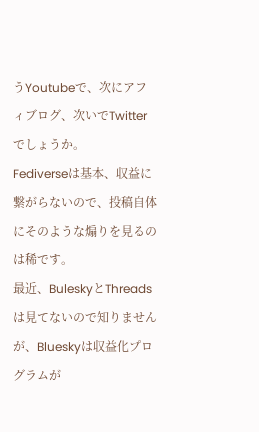うYoutubeで、次にアフィブログ、次いでTwitterでしょうか。
Fediverseは基本、収益に繋がらないので、投稿自体にそのような煽りを見るのは稀です。
最近、BuleskyとThreadsは見てないので知りませんが、Blueskyは収益化プログラムが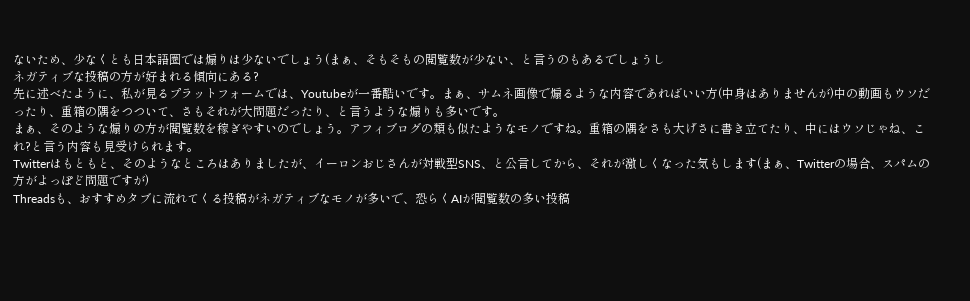ないため、少なくとも日本語圏では煽りは少ないでしょう(まぁ、そもそもの閲覧数が少ない、と言うのもあるでしょうし
ネガティブな投稿の方が好まれる傾向にある?
先に述べたように、私が見るプラットフォームでは、Youtubeが一番酷いです。まぁ、サムネ画像で煽るような内容であればいい方(中身はありませんが)中の動画もウソだったり、重箱の隅をつついて、さもそれが大問題だったり、と言うような煽りも多いです。
まぁ、そのような煽りの方が閲覧数を稼ぎやすいのでしょう。アフィブログの類も似たようなモノですね。重箱の隅をさも大げさに書き立てたり、中にはウソじゃね、これ?と言う内容も見受けられます。
Twitterはもともと、そのようなところはありましたが、イーロンおじさんが対戦型SNS、と公言してから、それが激しくなった気もします(まぁ、Twitterの場合、スパムの方がよっぽど問題ですが)
Threadsも、おすすめタブに流れてくる投稿がネガティブなモノが多いで、恐らくAIが閲覧数の多い投稿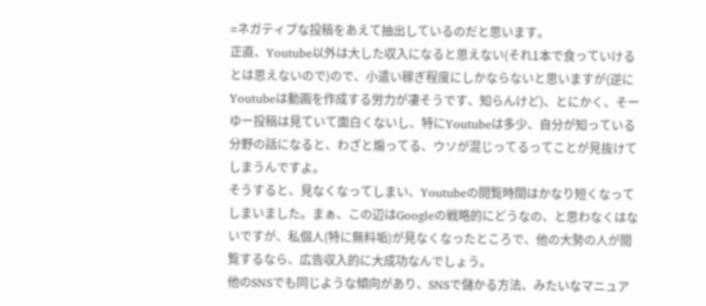=ネガティブな投稿をあえて抽出しているのだと思います。
正直、Youtube以外は大した収入になると思えない(それ1本で食っていけるとは思えないので)ので、小遣い稼ぎ程度にしかならないと思いますが(逆にYoutubeは動画を作成する労力が凄そうです、知らんけど)、とにかく、そーゆー投稿は見ていて面白くないし、特にYoutubeは多少、自分が知っている分野の話になると、わざと煽ってる、ウソが混じってるってことが見抜けてしまうんですよ。
そうすると、見なくなってしまい、Youtubeの閲覧時間はかなり短くなってしまいました。まぁ、この辺はGoogleの戦略的にどうなの、と思わなくはないですが、私個人(特に無料垢)が見なくなったところで、他の大勢の人が閲覧するなら、広告収入的に大成功なんでしょう。
他のSNSでも同じような傾向があり、SNSで儲かる方法、みたいなマニュア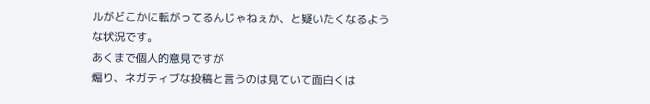ルがどこかに転がってるんじゃねぇか、と疑いたくなるような状況です。
あくまで個人的意見ですが
煽り、ネガティブな投稿と言うのは見ていて面白くは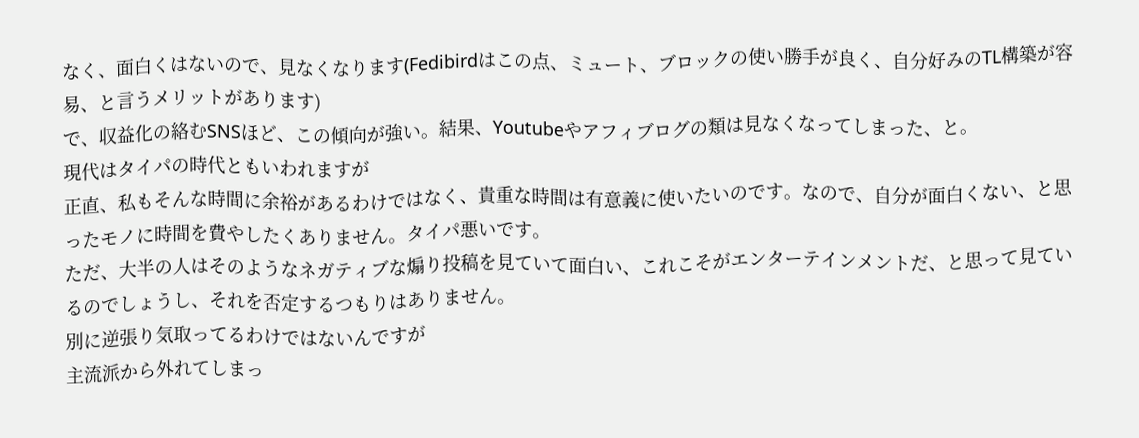なく、面白くはないので、見なくなります(Fedibirdはこの点、ミュート、ブロックの使い勝手が良く、自分好みのTL構築が容易、と言うメリットがあります)
で、収益化の絡むSNSほど、この傾向が強い。結果、Youtubeやアフィブログの類は見なくなってしまった、と。
現代はタイパの時代ともいわれますが
正直、私もそんな時間に余裕があるわけではなく、貴重な時間は有意義に使いたいのです。なので、自分が面白くない、と思ったモノに時間を費やしたくありません。タイパ悪いです。
ただ、大半の人はそのようなネガティブな煽り投稿を見ていて面白い、これこそがエンターテインメントだ、と思って見ているのでしょうし、それを否定するつもりはありません。
別に逆張り気取ってるわけではないんですが
主流派から外れてしまっ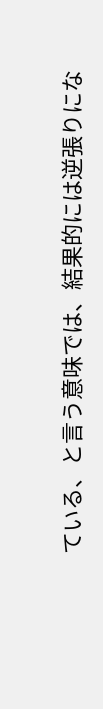ている、と言う意味では、結果的には逆張りにな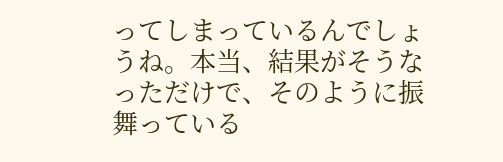ってしまっているんでしょうね。本当、結果がそうなっただけで、そのように振舞っている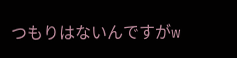つもりはないんですがw